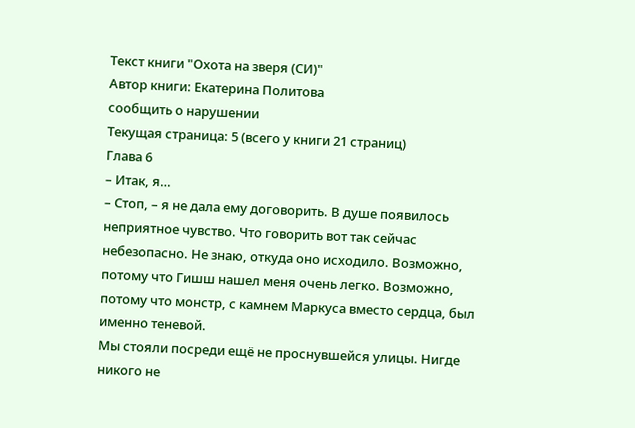Текст книги "Охота на зверя (СИ)"
Автор книги: Екатерина Политова
сообщить о нарушении
Текущая страница: 5 (всего у книги 21 страниц)
Глава 6
– Итак, я…
– Стоп, – я не дала ему договорить. В душе появилось неприятное чувство. Что говорить вот так сейчас небезопасно. Не знаю, откуда оно исходило. Возможно, потому что Гишш нашел меня очень легко. Возможно, потому что монстр, с камнем Маркуса вместо сердца, был именно теневой.
Мы стояли посреди ещё не проснувшейся улицы. Нигде никого не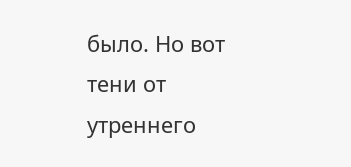было. Но вот тени от утреннего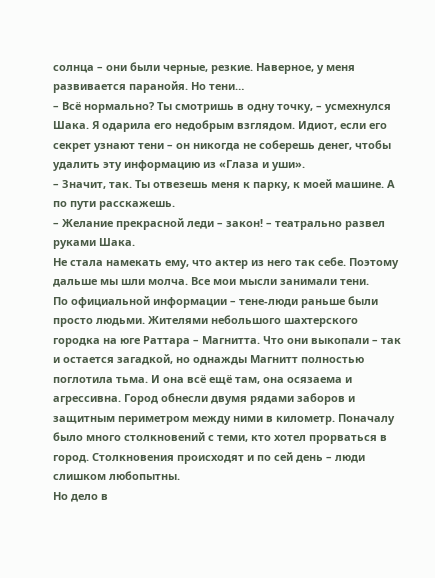солнца – они были черные, резкие. Наверное, у меня развивается паранойя. Но тени…
– Всё нормально? Ты смотришь в одну точку, – усмехнулся Шака. Я одарила его недобрым взглядом. Идиот, если его секрет узнают тени – он никогда не соберешь денег, чтобы удалить эту информацию из «Глаза и уши».
– Значит, так. Ты отвезешь меня к парку, к моей машине. А по пути расскажешь.
– Желание прекрасной леди – закон! – театрально развел руками Шака.
Не стала намекать ему, что актер из него так себе. Поэтому дальше мы шли молча. Все мои мысли занимали тени.
По официальной информации – тене-люди раньше были просто людьми. Жителями небольшого шахтерского городка на юге Раттара – Магнитта. Что они выкопали – так и остается загадкой, но однажды Магнитт полностью поглотила тьма. И она всё ещё там, она осязаема и агрессивна. Город обнесли двумя рядами заборов и защитным периметром между ними в километр. Поначалу было много столкновений с теми, кто хотел прорваться в город. Столкновения происходят и по сей день – люди слишком любопытны.
Но дело в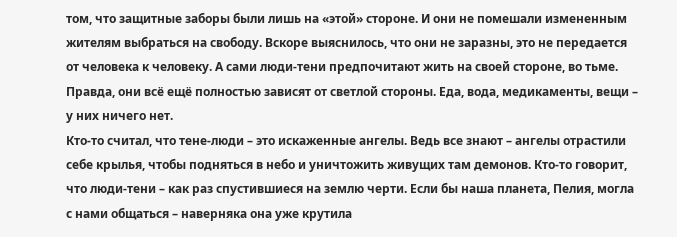том, что защитные заборы были лишь на «этой» стороне. И они не помешали измененным жителям выбраться на свободу. Вскоре выяснилось, что они не заразны, это не передается от человека к человеку. А сами люди-тени предпочитают жить на своей стороне, во тьме. Правда, они всё ещё полностью зависят от светлой стороны. Еда, вода, медикаменты, вещи – у них ничего нет.
Кто-то считал, что тене-люди – это искаженные ангелы. Ведь все знают – ангелы отрастили себе крылья, чтобы подняться в небо и уничтожить живущих там демонов. Кто-то говорит, что люди-тени – как раз спустившиеся на землю черти. Если бы наша планета, Пелия, могла с нами общаться – наверняка она уже крутила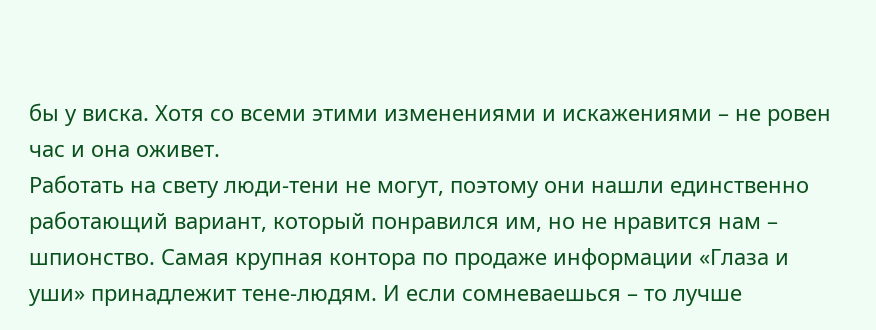бы у виска. Хотя со всеми этими изменениями и искажениями – не ровен час и она оживет.
Работать на свету люди-тени не могут, поэтому они нашли единственно работающий вариант, который понравился им, но не нравится нам – шпионство. Самая крупная контора по продаже информации «Глаза и уши» принадлежит тене-людям. И если сомневаешься – то лучше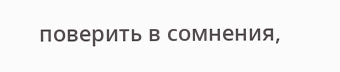поверить в сомнения,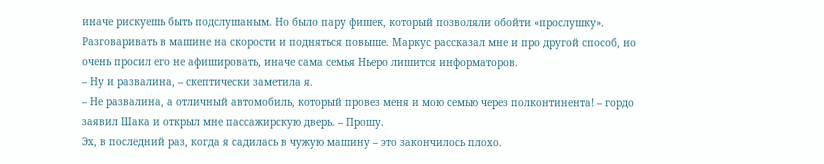иначе рискуешь быть подслушаным. Но было пару фишек, который позволяли обойти «прослушку». Разговаривать в машине на скорости и подняться повыше. Маркус рассказал мне и про другой способ, но очень просил его не афишировать, иначе сама семья Ньеро лишится информаторов.
– Ну и развалина, – скептически заметила я.
– Не развалина, а отличный автомобиль, который провез меня и мою семью через полконтинента! – гордо заявил Шака и открыл мне пассажирскую дверь. – Прошу.
Эх, в последний раз, когда я садилась в чужую машину – это закончилось плохо.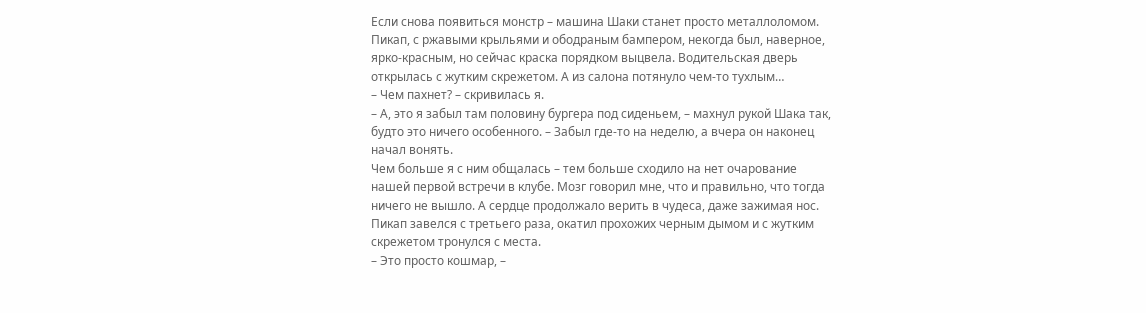Если снова появиться монстр – машина Шаки станет просто металлоломом. Пикап, с ржавыми крыльями и ободраным бампером, некогда был, наверное, ярко-красным, но сейчас краска порядком выцвела. Водительская дверь открылась с жутким скрежетом. А из салона потянуло чем-то тухлым…
– Чем пахнет? – скривилась я.
– А, это я забыл там половину бургера под сиденьем, – махнул рукой Шака так, будто это ничего особенного. – Забыл где-то на неделю, а вчера он наконец начал вонять.
Чем больше я с ним общалась – тем больше сходило на нет очарование нашей первой встречи в клубе. Мозг говорил мне, что и правильно, что тогда ничего не вышло. А сердце продолжало верить в чудеса, даже зажимая нос.
Пикап завелся с третьего раза, окатил прохожих черным дымом и с жутким скрежетом тронулся с места.
– Это просто кошмар, –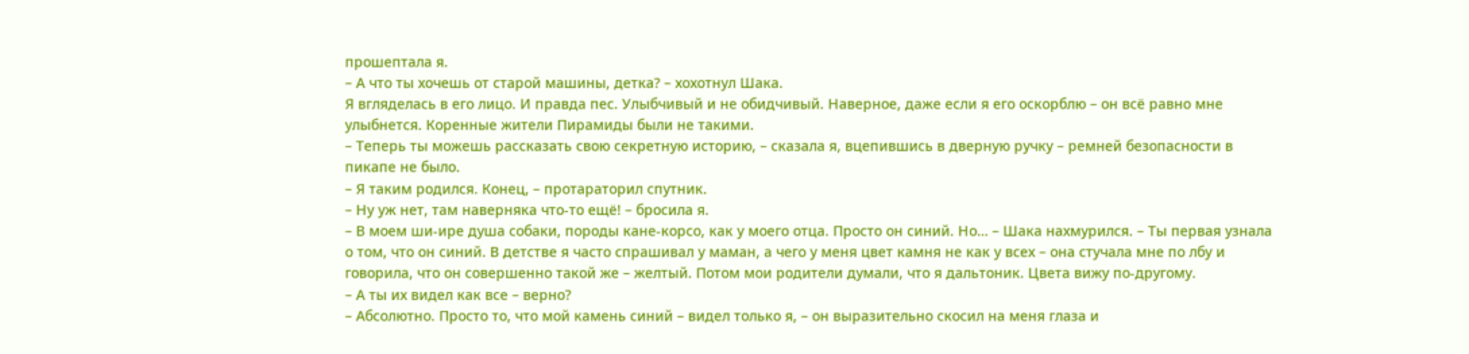прошептала я.
– А что ты хочешь от старой машины, детка? – хохотнул Шака.
Я вгляделась в его лицо. И правда пес. Улыбчивый и не обидчивый. Наверное, даже если я его оскорблю – он всё равно мне улыбнется. Коренные жители Пирамиды были не такими.
– Теперь ты можешь рассказать свою секретную историю, – сказала я, вцепившись в дверную ручку – ремней безопасности в пикапе не было.
– Я таким родился. Конец, – протараторил спутник.
– Ну уж нет, там наверняка что-то ещё! – бросила я.
– В моем ши-ире душа собаки, породы кане-корсо, как у моего отца. Просто он синий. Но… – Шака нахмурился. – Ты первая узнала о том, что он синий. В детстве я часто спрашивал у маман, а чего у меня цвет камня не как у всех – она стучала мне по лбу и говорила, что он совершенно такой же – желтый. Потом мои родители думали, что я дальтоник. Цвета вижу по-другому.
– А ты их видел как все – верно?
– Абсолютно. Просто то, что мой камень синий – видел только я, – он выразительно скосил на меня глаза и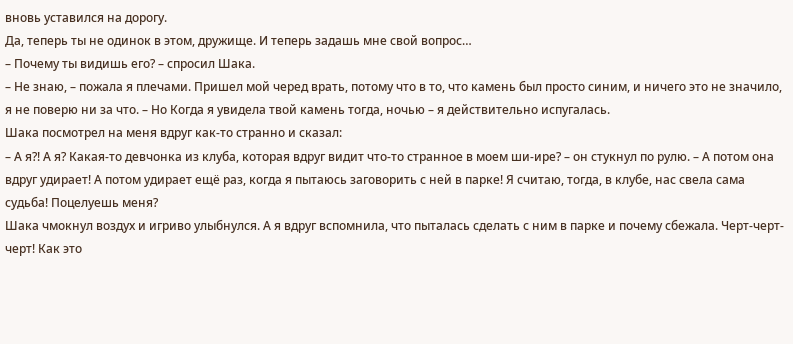вновь уставился на дорогу.
Да, теперь ты не одинок в этом, дружище. И теперь задашь мне свой вопрос…
– Почему ты видишь его? – спросил Шака.
– Не знаю, – пожала я плечами. Пришел мой черед врать, потому что в то, что камень был просто синим, и ничего это не значило, я не поверю ни за что. – Но Когда я увидела твой камень тогда, ночью – я действительно испугалась.
Шака посмотрел на меня вдруг как-то странно и сказал:
– А я?! А я? Какая-то девчонка из клуба, которая вдруг видит что-то странное в моем ши-ире? – он стукнул по рулю. – А потом она вдруг удирает! А потом удирает ещё раз, когда я пытаюсь заговорить с ней в парке! Я считаю, тогда, в клубе, нас свела сама судьба! Поцелуешь меня?
Шака чмокнул воздух и игриво улыбнулся. А я вдруг вспомнила, что пыталась сделать с ним в парке и почему сбежала. Черт-черт-черт! Как это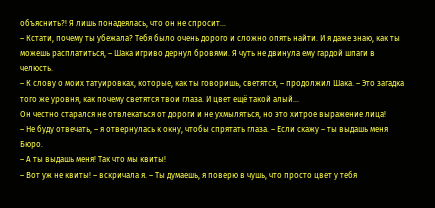объяснить?! Я лишь понадеялась, что он не спросит…
– Кстати, почему ты убежала? Тебя было очень дорого и сложно опять найти. И я даже знаю, как ты можешь расплатиться, – Шака игриво дернул бровями. Я чуть не двинула ему гардой шпаги в челюсть.
– К слову о моих татуировках, которые, как ты говоришь, светятся, – продолжил Шака. – Это загадка того же уровня, как почему светятся твои глаза. И цвет ещё такой алый…
Он честно старался не отвлекаться от дороги и не ухмыляться, но это хитрое выражение лица!
– Не буду отвечать, – я отвернулась к окну, чтобы спрятать глаза. – Если скажу – ты выдашь меня Бюро.
– А ты выдашь меня! Так что мы квиты!
– Вот уж не квиты! – вскричала я. – Ты думаешь, я поверю в чушь, что просто цвет у тебя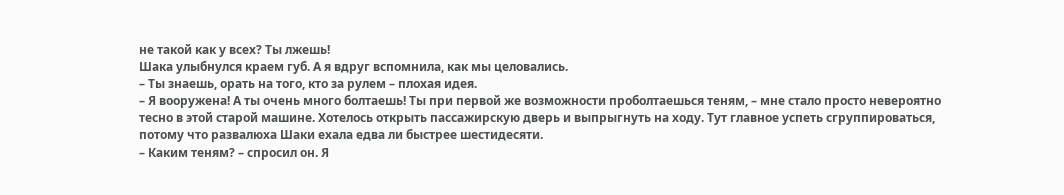не такой как у всех? Ты лжешь!
Шака улыбнулся краем губ. А я вдруг вспомнила, как мы целовались.
– Ты знаешь, орать на того, кто за рулем – плохая идея.
– Я вооружена! А ты очень много болтаешь! Ты при первой же возможности проболтаешься теням, – мне стало просто невероятно тесно в этой старой машине. Хотелось открыть пассажирскую дверь и выпрыгнуть на ходу. Тут главное успеть сгруппироваться, потому что развалюха Шаки ехала едва ли быстрее шестидесяти.
– Каким теням? – спросил он. Я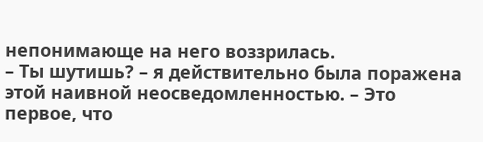непонимающе на него воззрилась.
– Ты шутишь? – я действительно была поражена этой наивной неосведомленностью. – Это первое, что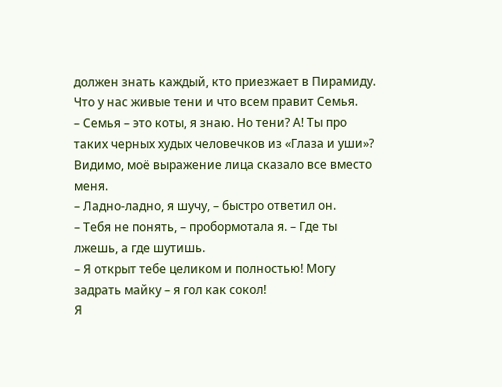должен знать каждый, кто приезжает в Пирамиду. Что у нас живые тени и что всем правит Семья.
– Семья – это коты, я знаю. Но тени? А! Ты про таких черных худых человечков из «Глаза и уши»?
Видимо, моё выражение лица сказало все вместо меня.
– Ладно-ладно, я шучу, – быстро ответил он.
– Тебя не понять, – пробормотала я. – Где ты лжешь, а где шутишь.
– Я открыт тебе целиком и полностью! Могу задрать майку – я гол как сокол!
Я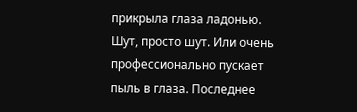прикрыла глаза ладонью. Шут, просто шут. Или очень профессионально пускает пыль в глаза. Последнее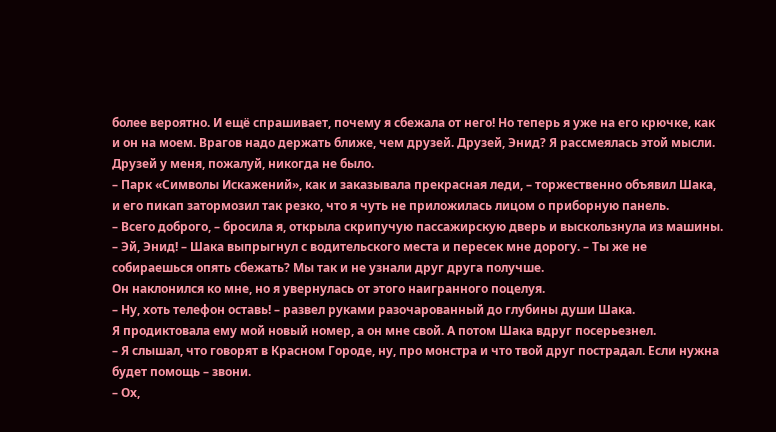более вероятно. И ещё спрашивает, почему я сбежала от него! Но теперь я уже на его крючке, как и он на моем. Врагов надо держать ближе, чем друзей. Друзей, Энид? Я рассмеялась этой мысли. Друзей у меня, пожалуй, никогда не было.
– Парк «Символы Искажений», как и заказывала прекрасная леди, – торжественно объявил Шака, и его пикап затормозил так резко, что я чуть не приложилась лицом о приборную панель.
– Всего доброго, – бросила я, открыла скрипучую пассажирскую дверь и выскользнула из машины.
– Эй, Энид! – Шака выпрыгнул с водительского места и пересек мне дорогу. – Ты же не собираешься опять сбежать? Мы так и не узнали друг друга получше.
Он наклонился ко мне, но я увернулась от этого наигранного поцелуя.
– Ну, хоть телефон оставь! – развел руками разочарованный до глубины души Шака.
Я продиктовала ему мой новый номер, а он мне свой. А потом Шака вдруг посерьезнел.
– Я слышал, что говорят в Красном Городе, ну, про монстра и что твой друг пострадал. Если нужна будет помощь – звони.
– Ох,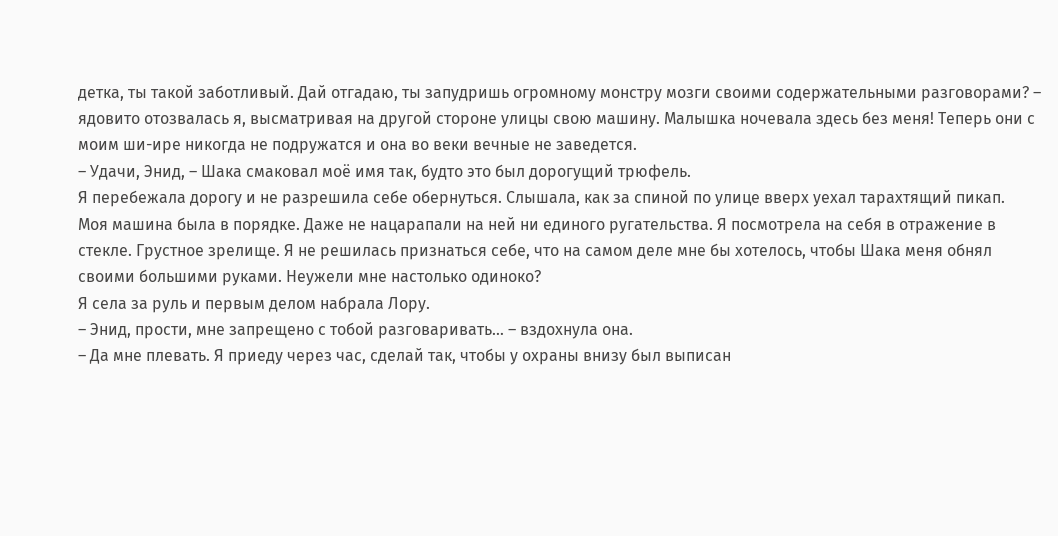детка, ты такой заботливый. Дай отгадаю, ты запудришь огромному монстру мозги своими содержательными разговорами? – ядовито отозвалась я, высматривая на другой стороне улицы свою машину. Малышка ночевала здесь без меня! Теперь они с моим ши-ире никогда не подружатся и она во веки вечные не заведется.
– Удачи, Энид, – Шака смаковал моё имя так, будто это был дорогущий трюфель.
Я перебежала дорогу и не разрешила себе обернуться. Слышала, как за спиной по улице вверх уехал тарахтящий пикап.
Моя машина была в порядке. Даже не нацарапали на ней ни единого ругательства. Я посмотрела на себя в отражение в стекле. Грустное зрелище. Я не решилась признаться себе, что на самом деле мне бы хотелось, чтобы Шака меня обнял своими большими руками. Неужели мне настолько одиноко?
Я села за руль и первым делом набрала Лору.
– Энид, прости, мне запрещено с тобой разговаривать… – вздохнула она.
– Да мне плевать. Я приеду через час, сделай так, чтобы у охраны внизу был выписан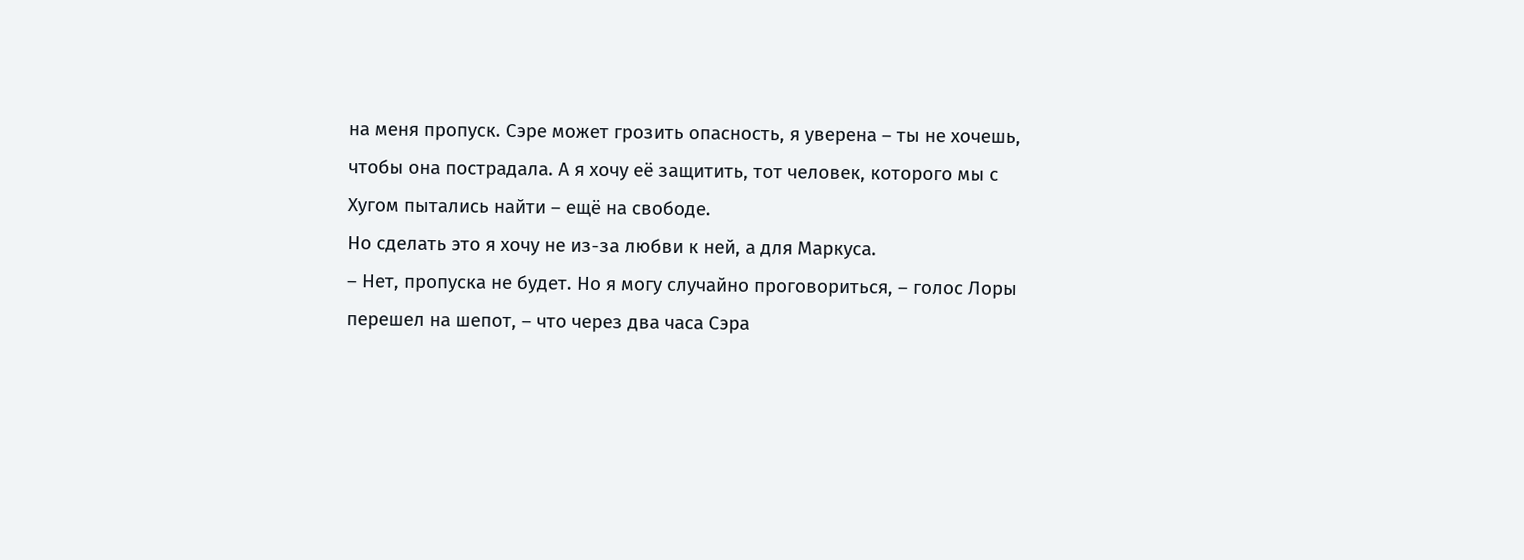на меня пропуск. Сэре может грозить опасность, я уверена – ты не хочешь, чтобы она пострадала. А я хочу её защитить, тот человек, которого мы с Хугом пытались найти – ещё на свободе.
Но сделать это я хочу не из-за любви к ней, а для Маркуса.
– Нет, пропуска не будет. Но я могу случайно проговориться, – голос Лоры перешел на шепот, – что через два часа Сэра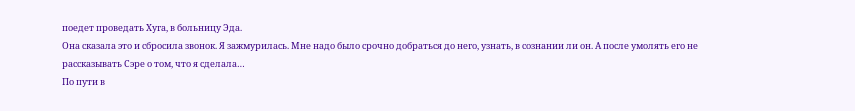поедет проведать Хуга, в больницу Эда.
Она сказала это и сбросила звонок. Я зажмурилась. Мне надо было срочно добраться до него, узнать, в сознании ли он. А после умолять его не рассказывать Сэре о том, что я сделала…
По пути в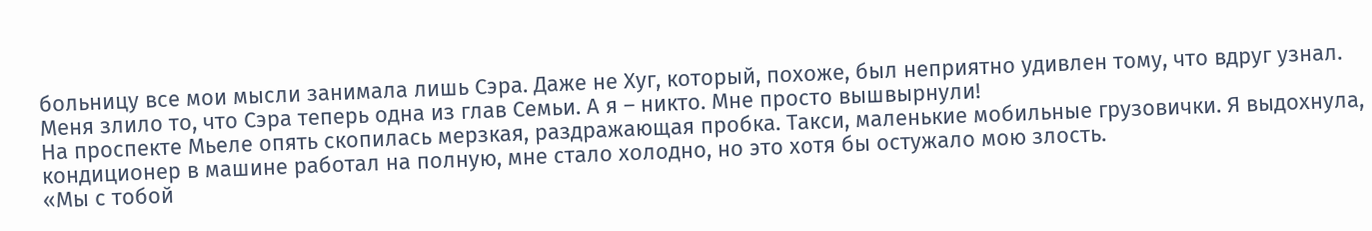больницу все мои мысли занимала лишь Сэра. Даже не Хуг, который, похоже, был неприятно удивлен тому, что вдруг узнал. Меня злило то, что Сэра теперь одна из глав Семьи. А я – никто. Мне просто вышвырнули!
На проспекте Мьеле опять скопилась мерзкая, раздражающая пробка. Такси, маленькие мобильные грузовички. Я выдохнула, кондиционер в машине работал на полную, мне стало холодно, но это хотя бы остужало мою злость.
«Мы с тобой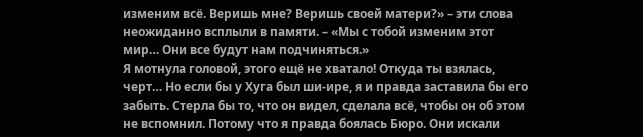изменим всё. Веришь мне? Веришь своей матери?» – эти слова неожиданно всплыли в памяти. – «Мы с тобой изменим этот мир… Они все будут нам подчиняться.»
Я мотнула головой, этого ещё не хватало! Откуда ты взялась, черт… Но если бы у Хуга был ши-ире, я и правда заставила бы его забыть. Стерла бы то, что он видел, сделала всё, чтобы он об этом не вспомнил. Потому что я правда боялась Бюро. Они искали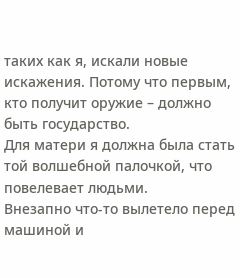таких как я, искали новые искажения. Потому что первым, кто получит оружие – должно быть государство.
Для матери я должна была стать той волшебной палочкой, что повелевает людьми.
Внезапно что-то вылетело перед машиной и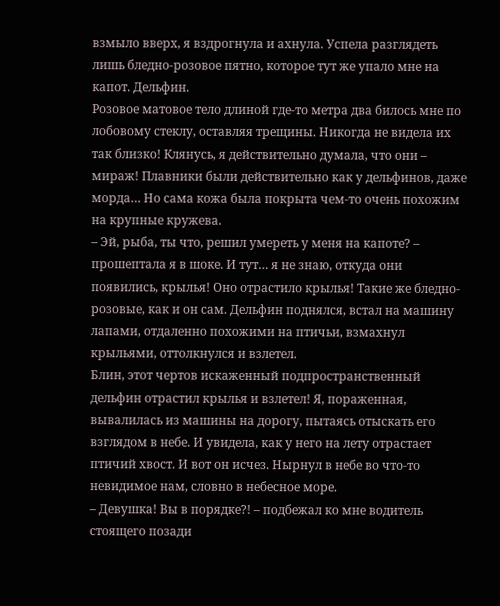взмыло вверх, я вздрогнула и ахнула. Успела разглядеть лишь бледно-розовое пятно, которое тут же упало мне на капот. Дельфин.
Розовое матовое тело длиной где-то метра два билось мне по лобовому стеклу, оставляя трещины. Никогда не видела их так близко! Клянусь, я действительно думала, что они – мираж! Плавники были действительно как у дельфинов, даже морда… Но сама кожа была покрыта чем-то очень похожим на крупные кружева.
– Эй, рыба, ты что, решил умереть у меня на капоте? – прошептала я в шоке. И тут… я не знаю, откуда они появились, крылья! Оно отрастило крылья! Такие же бледно-розовые, как и он сам. Дельфин поднялся, встал на машину лапами, отдаленно похожими на птичьи, взмахнул крыльями, оттолкнулся и взлетел.
Блин, этот чертов искаженный подпространственный дельфин отрастил крылья и взлетел! Я, пораженная, вывалилась из машины на дорогу, пытаясь отыскать его взглядом в небе. И увидела, как у него на лету отрастает птичий хвост. И вот он исчез. Нырнул в небе во что-то невидимое нам, словно в небесное море.
– Девушка! Вы в порядке?! – подбежал ко мне водитель стоящего позади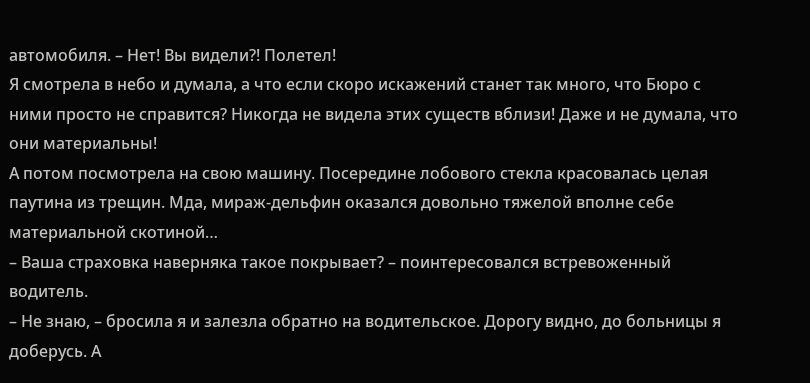автомобиля. – Нет! Вы видели?! Полетел!
Я смотрела в небо и думала, а что если скоро искажений станет так много, что Бюро с ними просто не справится? Никогда не видела этих существ вблизи! Даже и не думала, что они материальны!
А потом посмотрела на свою машину. Посередине лобового стекла красовалась целая паутина из трещин. Мда, мираж-дельфин оказался довольно тяжелой вполне себе материальной скотиной…
– Ваша страховка наверняка такое покрывает? – поинтересовался встревоженный водитель.
– Не знаю, – бросила я и залезла обратно на водительское. Дорогу видно, до больницы я доберусь. А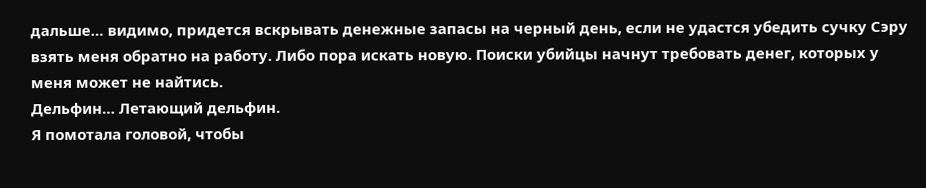дальше… видимо, придется вскрывать денежные запасы на черный день, если не удастся убедить сучку Сэру взять меня обратно на работу. Либо пора искать новую. Поиски убийцы начнут требовать денег, которых у меня может не найтись.
Дельфин… Летающий дельфин.
Я помотала головой, чтобы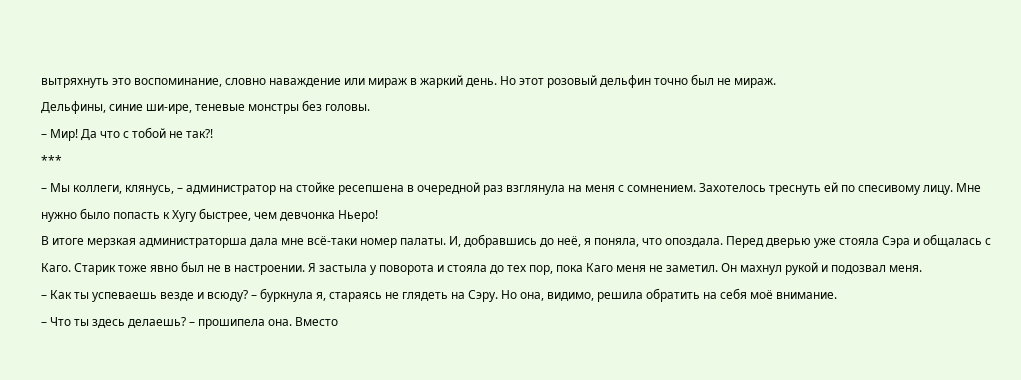вытряхнуть это воспоминание, словно наваждение или мираж в жаркий день. Но этот розовый дельфин точно был не мираж.
Дельфины, синие ши-ире, теневые монстры без головы.
– Мир! Да что с тобой не так?!
***
– Мы коллеги, клянусь, – администратор на стойке ресепшена в очередной раз взглянула на меня с сомнением. Захотелось треснуть ей по спесивому лицу. Мне нужно было попасть к Хугу быстрее, чем девчонка Ньеро!
В итоге мерзкая администраторша дала мне всё-таки номер палаты. И, добравшись до неё, я поняла, что опоздала. Перед дверью уже стояла Сэра и общалась с Каго. Старик тоже явно был не в настроении. Я застыла у поворота и стояла до тех пор, пока Каго меня не заметил. Он махнул рукой и подозвал меня.
– Как ты успеваешь везде и всюду? – буркнула я, стараясь не глядеть на Сэру. Но она, видимо, решила обратить на себя моё внимание.
– Что ты здесь делаешь? – прошипела она. Вместо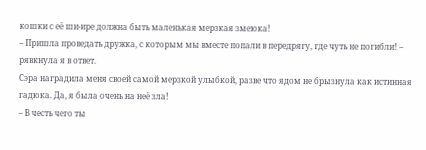кошки с её ши-ире должна быть маленькая мерзкая змеюка!
– Пришла проведать дружка, с которым мы вместе попали в передрягу, где чуть не погибли! – рявкнула я в ответ.
Сэра наградила меня своей самой мерзкой улыбкой, разве что ядом не брызнула как истинная гадюка. Да, я была очень на неё зла!
– В честь чего ты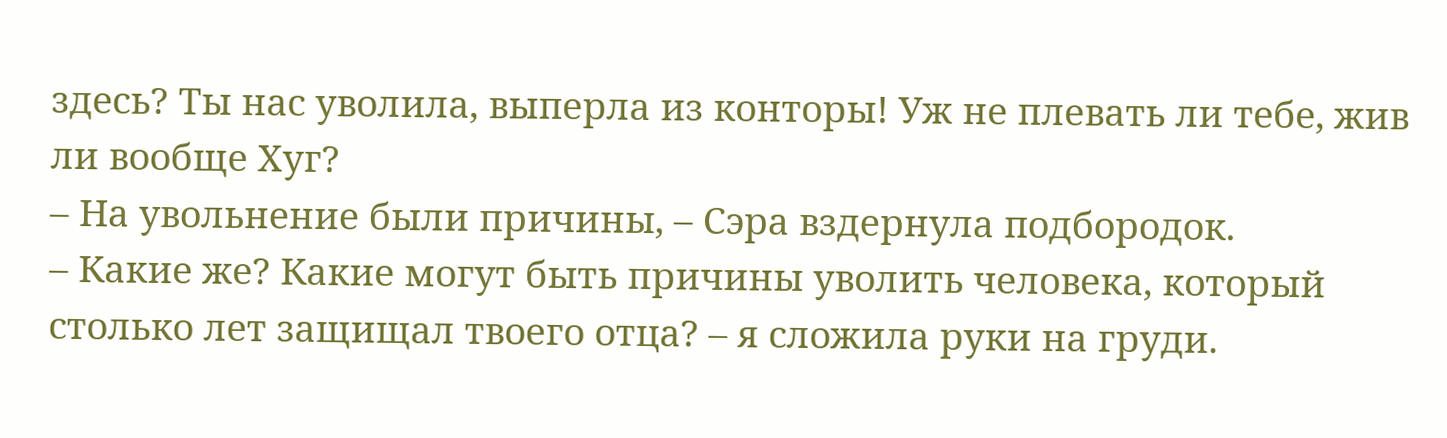здесь? Ты нас уволила, выперла из конторы! Уж не плевать ли тебе, жив ли вообще Хуг?
– На увольнение были причины, – Сэра вздернула подбородок.
– Какие же? Какие могут быть причины уволить человека, который столько лет защищал твоего отца? – я сложила руки на груди.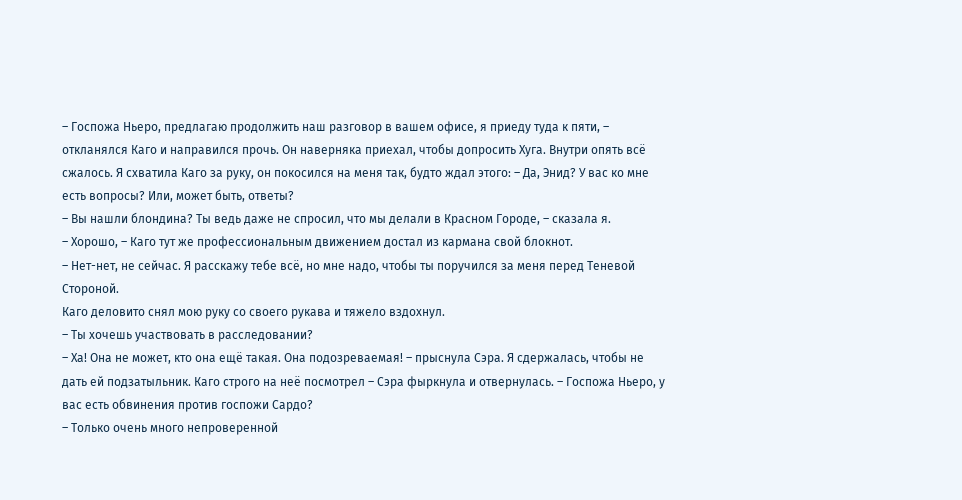– Госпожа Ньеро, предлагаю продолжить наш разговор в вашем офисе, я приеду туда к пяти, – откланялся Каго и направился прочь. Он наверняка приехал, чтобы допросить Хуга. Внутри опять всё сжалось. Я схватила Каго за руку, он покосился на меня так, будто ждал этого: – Да, Энид? У вас ко мне есть вопросы? Или, может быть, ответы?
– Вы нашли блондина? Ты ведь даже не спросил, что мы делали в Красном Городе, – сказала я.
– Хорошо, – Каго тут же профессиональным движением достал из кармана свой блокнот.
– Нет-нет, не сейчас. Я расскажу тебе всё, но мне надо, чтобы ты поручился за меня перед Теневой Стороной.
Каго деловито снял мою руку со своего рукава и тяжело вздохнул.
– Ты хочешь участвовать в расследовании?
– Ха! Она не может, кто она ещё такая. Она подозреваемая! – прыснула Сэра. Я сдержалась, чтобы не дать ей подзатыльник. Каго строго на неё посмотрел – Сэра фыркнула и отвернулась. – Госпожа Ньеро, у вас есть обвинения против госпожи Сардо?
– Только очень много непроверенной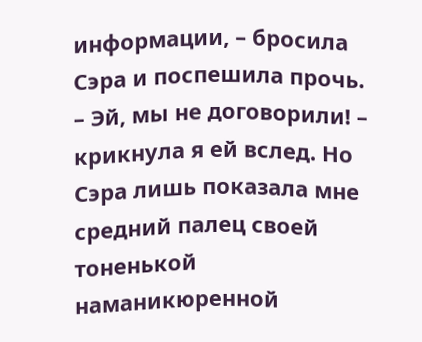информации, – бросила Сэра и поспешила прочь.
– Эй, мы не договорили! – крикнула я ей вслед. Но Сэра лишь показала мне средний палец своей тоненькой наманикюренной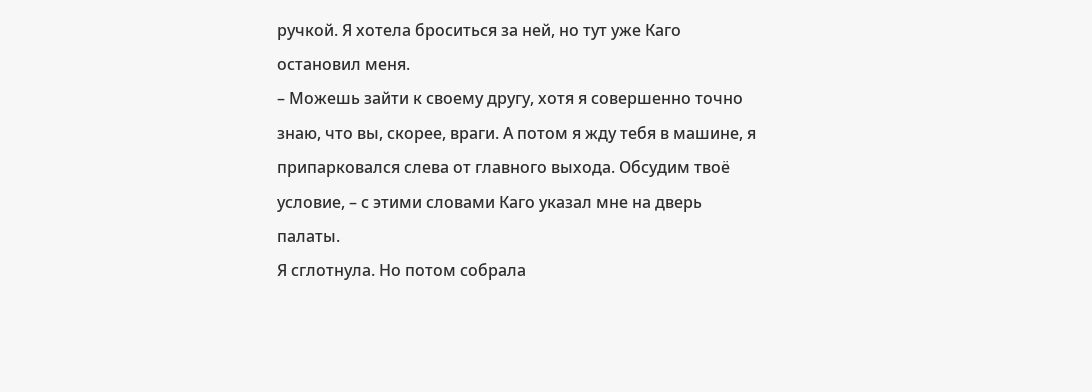ручкой. Я хотела броситься за ней, но тут уже Каго остановил меня.
– Можешь зайти к своему другу, хотя я совершенно точно знаю, что вы, скорее, враги. А потом я жду тебя в машине, я припарковался слева от главного выхода. Обсудим твоё условие, – с этими словами Каго указал мне на дверь палаты.
Я сглотнула. Но потом собрала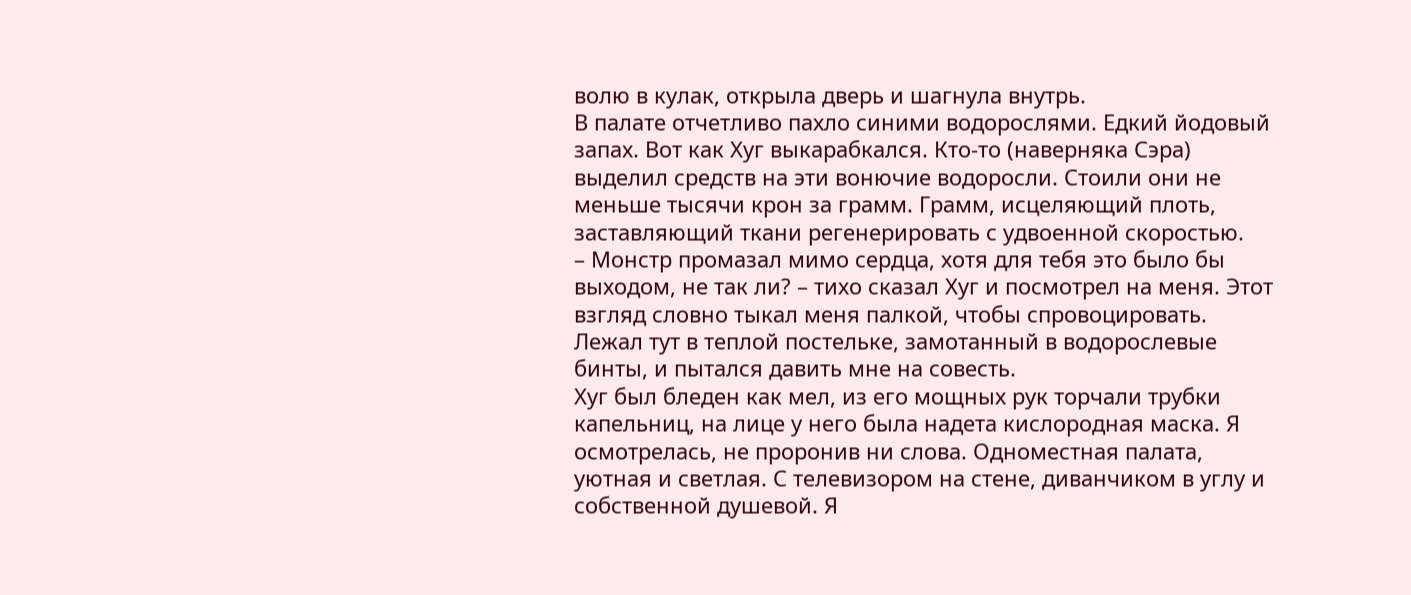волю в кулак, открыла дверь и шагнула внутрь.
В палате отчетливо пахло синими водорослями. Едкий йодовый запах. Вот как Хуг выкарабкался. Кто-то (наверняка Сэра) выделил средств на эти вонючие водоросли. Стоили они не меньше тысячи крон за грамм. Грамм, исцеляющий плоть, заставляющий ткани регенерировать с удвоенной скоростью.
– Монстр промазал мимо сердца, хотя для тебя это было бы выходом, не так ли? – тихо сказал Хуг и посмотрел на меня. Этот взгляд словно тыкал меня палкой, чтобы спровоцировать. Лежал тут в теплой постельке, замотанный в водорослевые бинты, и пытался давить мне на совесть.
Хуг был бледен как мел, из его мощных рук торчали трубки капельниц, на лице у него была надета кислородная маска. Я осмотрелась, не проронив ни слова. Одноместная палата, уютная и светлая. С телевизором на стене, диванчиком в углу и собственной душевой. Я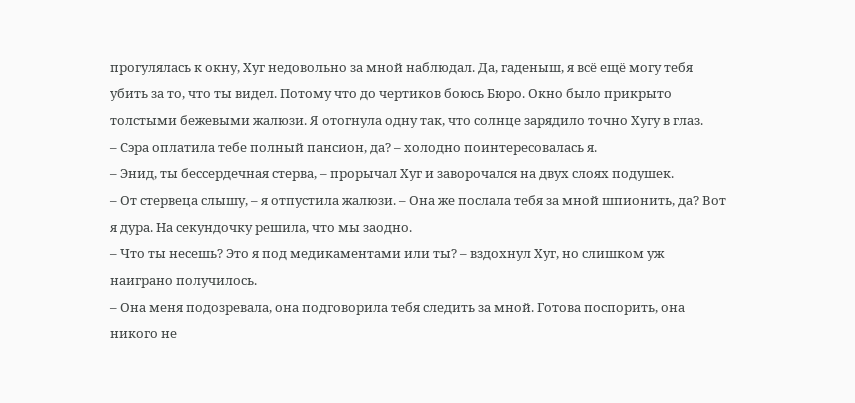прогулялась к окну, Хуг недовольно за мной наблюдал. Да, гаденыш, я всё ещё могу тебя убить за то, что ты видел. Потому что до чертиков боюсь Бюро. Окно было прикрыто толстыми бежевыми жалюзи. Я отогнула одну так, что солнце зарядило точно Хугу в глаз.
– Сэра оплатила тебе полный пансион, да? – холодно поинтересовалась я.
– Энид, ты бессердечная стерва, – прорычал Хуг и заворочался на двух слоях подушек.
– От стервеца слышу, – я отпустила жалюзи. – Она же послала тебя за мной шпионить, да? Вот я дура. На секундочку решила, что мы заодно.
– Что ты несешь? Это я под медикаментами или ты? – вздохнул Хуг, но слишком уж наиграно получилось.
– Она меня подозревала, она подговорила тебя следить за мной. Готова поспорить, она никого не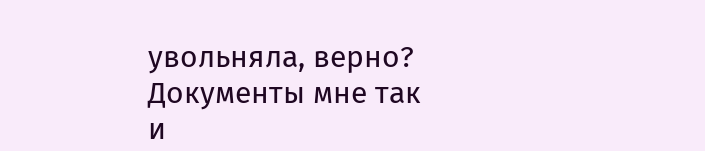увольняла, верно? Документы мне так и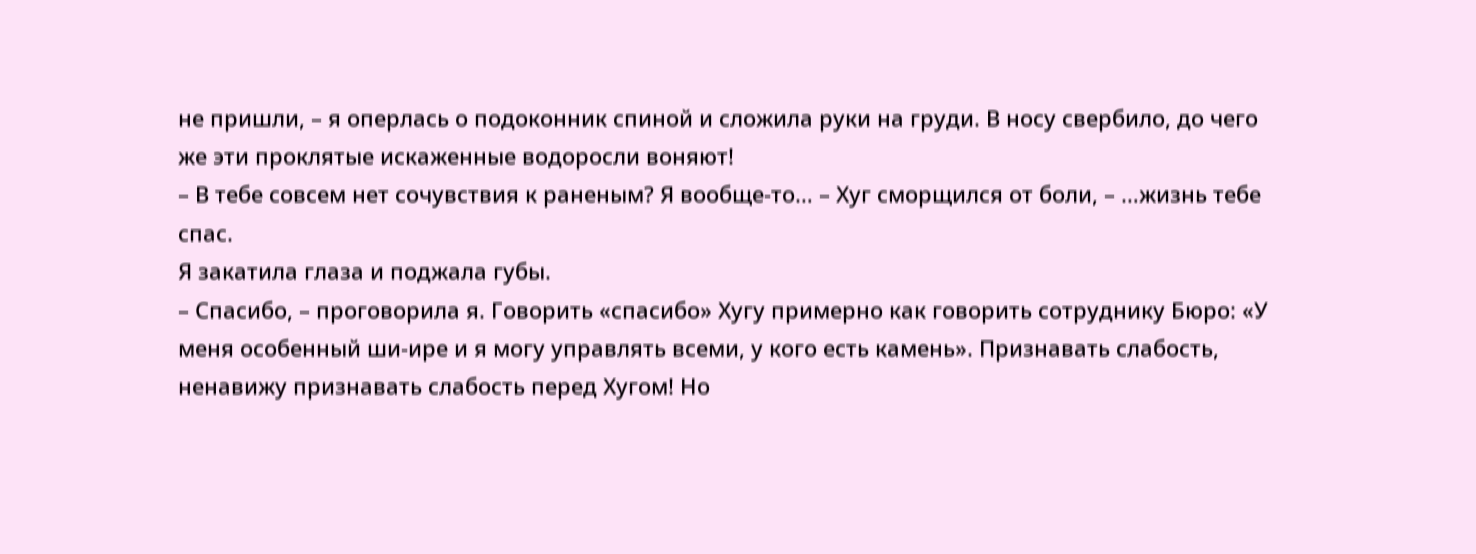не пришли, – я оперлась о подоконник спиной и сложила руки на груди. В носу свербило, до чего же эти проклятые искаженные водоросли воняют!
– В тебе совсем нет сочувствия к раненым? Я вообще-то… – Хуг сморщился от боли, – …жизнь тебе спас.
Я закатила глаза и поджала губы.
– Спасибо, – проговорила я. Говорить «спасибо» Хугу примерно как говорить сотруднику Бюро: «У меня особенный ши-ире и я могу управлять всеми, у кого есть камень». Признавать слабость, ненавижу признавать слабость перед Хугом! Но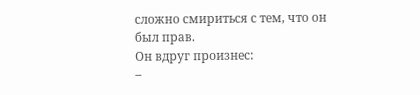сложно смириться с тем, что он был прав.
Он вдруг произнес:
–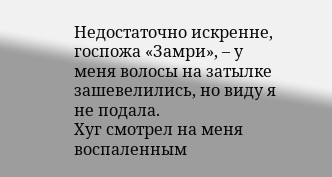Недостаточно искренне, госпожа «Замри», – у меня волосы на затылке зашевелились, но виду я не подала.
Хуг смотрел на меня воспаленным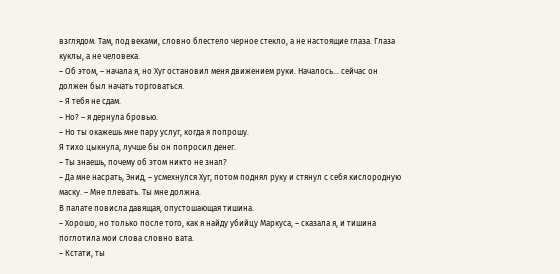взглядом. Там, под веками, словно блестело черное стекло, а не настоящие глаза. Глаза куклы, а не человека.
– Об этом, – начала я, но Хуг остановил меня движением руки. Началось… сейчас он должен был начать торговаться.
– Я тебя не сдам.
– Но? – я дернула бровью.
– Но ты окажешь мне пару услуг, когда я попрошу.
Я тихо цыкнула, лучше бы он попросил денег.
– Ты знаешь, почему об этом никто не знал?
– Да мне насрать, Энид, – усмехнулся Хуг, потом поднял руку и стянул с себя кислородную маску. – Мне плевать. Ты мне должна.
В палате повисла давящая, опустошающая тишина.
– Хорошо, но только после того, как я найду убийцу Маркуса, – сказала я, и тишина поглотила мои слова словно вата.
– Кстати, ты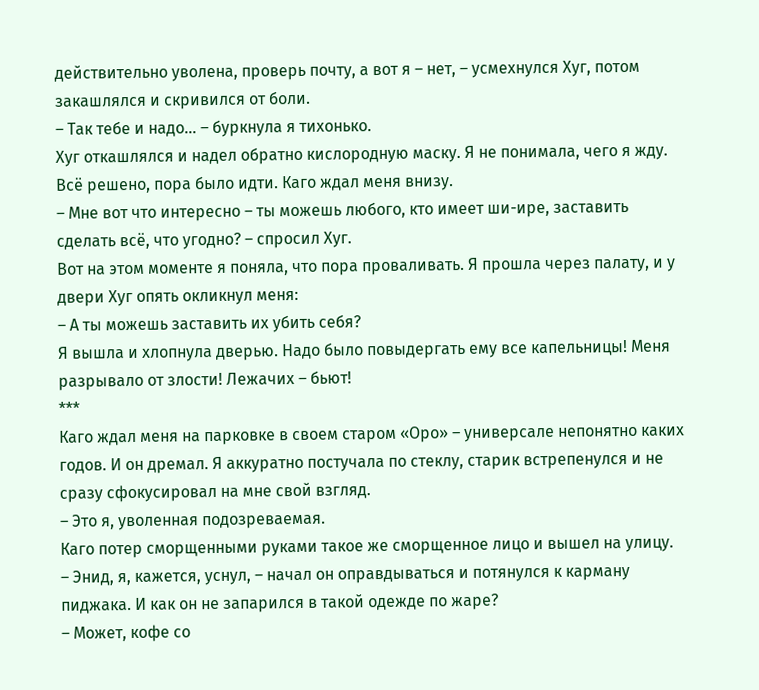действительно уволена, проверь почту, а вот я – нет, – усмехнулся Хуг, потом закашлялся и скривился от боли.
– Так тебе и надо… – буркнула я тихонько.
Хуг откашлялся и надел обратно кислородную маску. Я не понимала, чего я жду. Всё решено, пора было идти. Каго ждал меня внизу.
– Мне вот что интересно – ты можешь любого, кто имеет ши-ире, заставить сделать всё, что угодно? – спросил Хуг.
Вот на этом моменте я поняла, что пора проваливать. Я прошла через палату, и у двери Хуг опять окликнул меня:
– А ты можешь заставить их убить себя?
Я вышла и хлопнула дверью. Надо было повыдергать ему все капельницы! Меня разрывало от злости! Лежачих – бьют!
***
Каго ждал меня на парковке в своем старом «Оро» – универсале непонятно каких годов. И он дремал. Я аккуратно постучала по стеклу, старик встрепенулся и не сразу сфокусировал на мне свой взгляд.
– Это я, уволенная подозреваемая.
Каго потер сморщенными руками такое же сморщенное лицо и вышел на улицу.
– Энид, я, кажется, уснул, – начал он оправдываться и потянулся к карману пиджака. И как он не запарился в такой одежде по жаре?
– Может, кофе со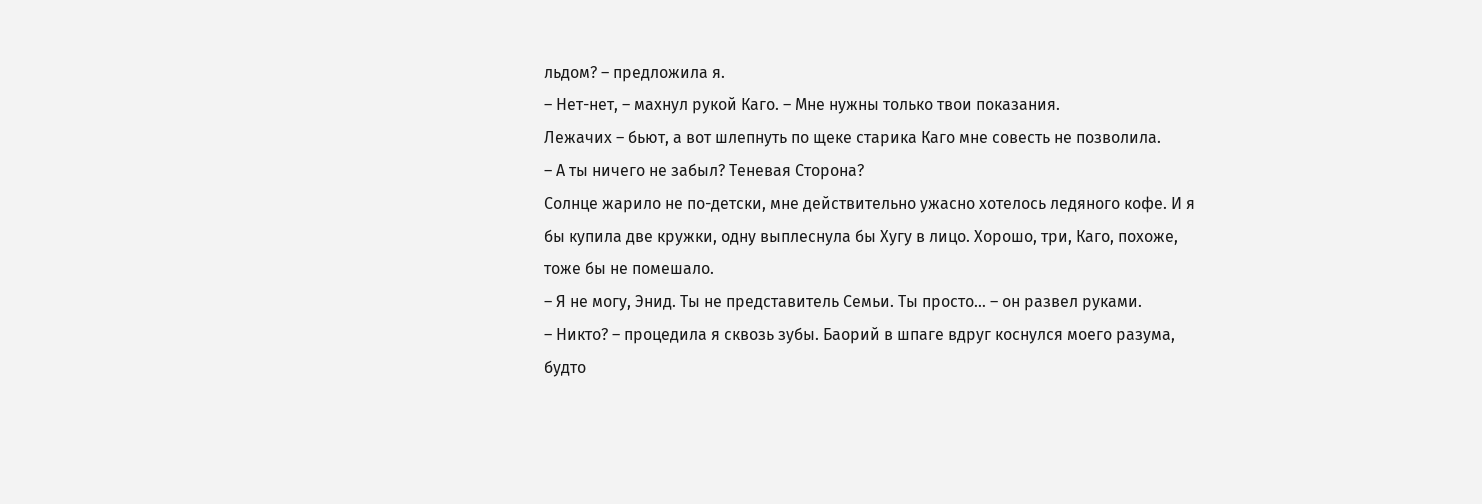льдом? – предложила я.
– Нет-нет, – махнул рукой Каго. – Мне нужны только твои показания.
Лежачих – бьют, а вот шлепнуть по щеке старика Каго мне совесть не позволила.
– А ты ничего не забыл? Теневая Сторона?
Солнце жарило не по-детски, мне действительно ужасно хотелось ледяного кофе. И я бы купила две кружки, одну выплеснула бы Хугу в лицо. Хорошо, три, Каго, похоже, тоже бы не помешало.
– Я не могу, Энид. Ты не представитель Семьи. Ты просто… – он развел руками.
– Никто? – процедила я сквозь зубы. Баорий в шпаге вдруг коснулся моего разума, будто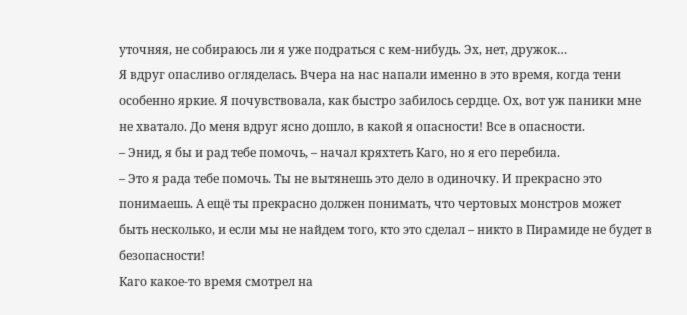уточняя, не собираюсь ли я уже подраться с кем-нибудь. Эх, нет, дружок…
Я вдруг опасливо огляделась. Вчера на нас напали именно в это время, когда тени особенно яркие. Я почувствовала, как быстро забилось сердце. Ох, вот уж паники мне не хватало. До меня вдруг ясно дошло, в какой я опасности! Все в опасности.
– Энид, я бы и рад тебе помочь, – начал кряхтеть Каго, но я его перебила.
– Это я рада тебе помочь. Ты не вытянешь это дело в одиночку. И прекрасно это понимаешь. А ещё ты прекрасно должен понимать, что чертовых монстров может быть несколько, и если мы не найдем того, кто это сделал – никто в Пирамиде не будет в безопасности!
Каго какое-то время смотрел на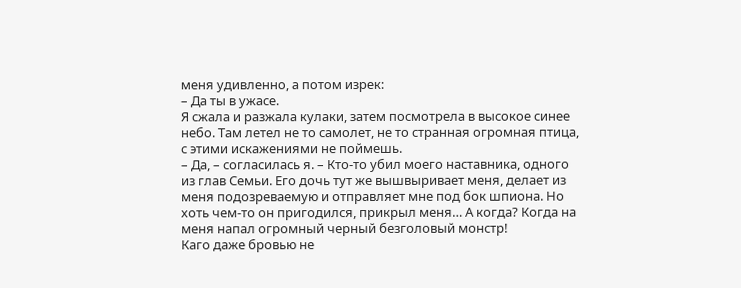меня удивленно, а потом изрек:
– Да ты в ужасе.
Я сжала и разжала кулаки, затем посмотрела в высокое синее небо. Там летел не то самолет, не то странная огромная птица, с этими искажениями не поймешь.
– Да, – согласилась я. – Кто-то убил моего наставника, одного из глав Семьи. Его дочь тут же вышвыривает меня, делает из меня подозреваемую и отправляет мне под бок шпиона. Но хоть чем-то он пригодился, прикрыл меня… А когда? Когда на меня напал огромный черный безголовый монстр!
Каго даже бровью не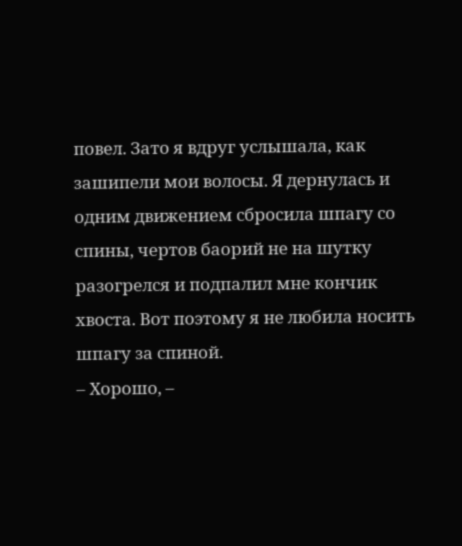повел. Зато я вдруг услышала, как зашипели мои волосы. Я дернулась и одним движением сбросила шпагу со спины, чертов баорий не на шутку разогрелся и подпалил мне кончик хвоста. Вот поэтому я не любила носить шпагу за спиной.
– Хорошо, –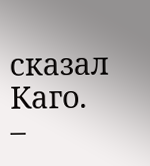сказал Каго.
–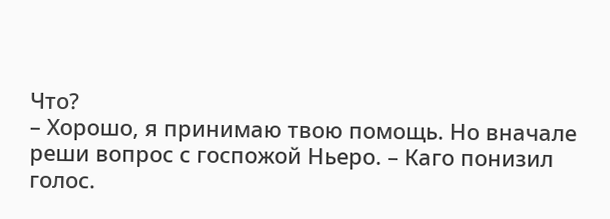Что?
– Хорошо, я принимаю твою помощь. Но вначале реши вопрос с госпожой Ньеро. – Каго понизил голос.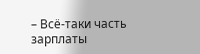– Всё-таки часть зарплаты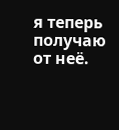я теперь получаю от неё.